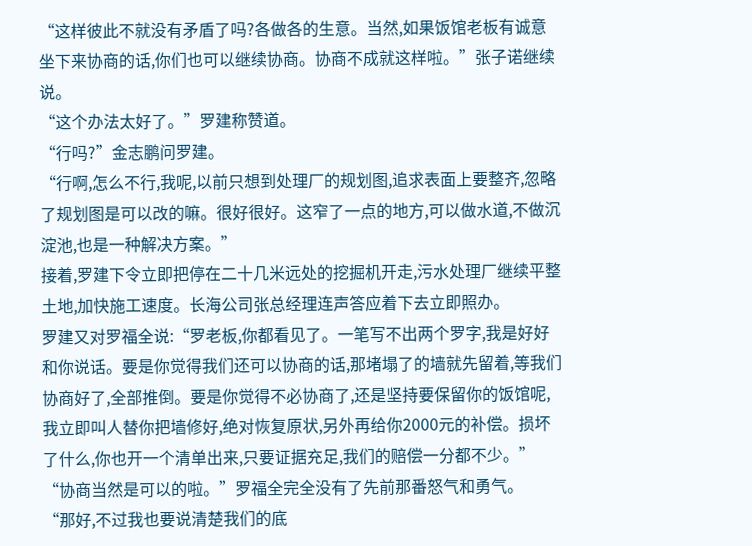“这样彼此不就没有矛盾了吗?各做各的生意。当然,如果饭馆老板有诚意坐下来协商的话,你们也可以继续协商。协商不成就这样啦。”张子诺继续说。
“这个办法太好了。”罗建称赞道。
“行吗?”金志鹏问罗建。
“行啊,怎么不行,我呢,以前只想到处理厂的规划图,追求表面上要整齐,忽略了规划图是可以改的嘛。很好很好。这窄了一点的地方,可以做水道,不做沉淀池,也是一种解决方案。”
接着,罗建下令立即把停在二十几米远处的挖掘机开走,污水处理厂继续平整土地,加快施工速度。长海公司张总经理连声答应着下去立即照办。
罗建又对罗福全说:“罗老板,你都看见了。一笔写不出两个罗字,我是好好和你说话。要是你觉得我们还可以协商的话,那堵塌了的墙就先留着,等我们协商好了,全部推倒。要是你觉得不必协商了,还是坚持要保留你的饭馆呢,我立即叫人替你把墙修好,绝对恢复原状,另外再给你2000元的补偿。损坏了什么,你也开一个清单出来,只要证据充足,我们的赔偿一分都不少。”
“协商当然是可以的啦。”罗福全完全没有了先前那番怒气和勇气。
“那好,不过我也要说清楚我们的底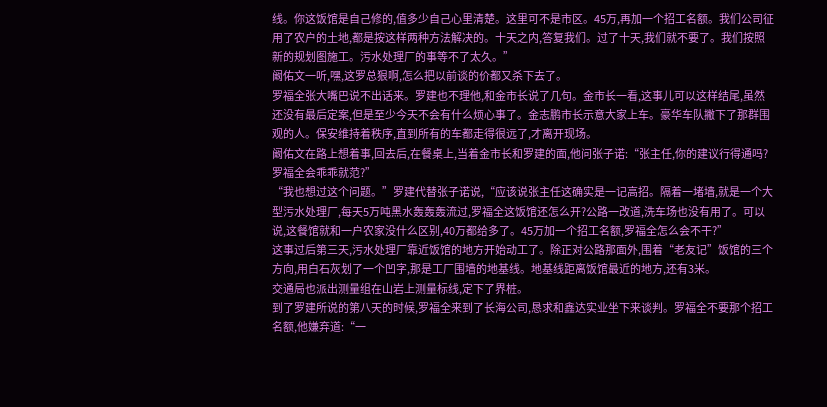线。你这饭馆是自己修的,值多少自己心里清楚。这里可不是市区。45万,再加一个招工名额。我们公司征用了农户的土地,都是按这样两种方法解决的。十天之内,答复我们。过了十天,我们就不要了。我们按照新的规划图施工。污水处理厂的事等不了太久。”
阚佑文一听,嘿,这罗总狠啊,怎么把以前谈的价都又杀下去了。
罗福全张大嘴巴说不出话来。罗建也不理他,和金市长说了几句。金市长一看,这事儿可以这样结尾,虽然还没有最后定案,但是至少今天不会有什么烦心事了。金志鹏市长示意大家上车。豪华车队撇下了那群围观的人。保安维持着秩序,直到所有的车都走得很远了,才离开现场。
阚佑文在路上想着事,回去后,在餐桌上,当着金市长和罗建的面,他问张子诺:“张主任,你的建议行得通吗?罗福全会乖乖就范?”
“我也想过这个问题。”罗建代替张子诺说,“应该说张主任这确实是一记高招。隔着一堵墙,就是一个大型污水处理厂,每天5万吨黑水轰轰轰流过,罗福全这饭馆还怎么开?公路一改道,洗车场也没有用了。可以说,这餐馆就和一户农家没什么区别,40万都给多了。45万加一个招工名额,罗福全怎么会不干?”
这事过后第三天,污水处理厂靠近饭馆的地方开始动工了。除正对公路那面外,围着“老友记”饭馆的三个方向,用白石灰划了一个凹字,那是工厂围墙的地基线。地基线距离饭馆最近的地方,还有3米。
交通局也派出测量组在山岩上测量标线,定下了界桩。
到了罗建所说的第八天的时候,罗福全来到了长海公司,恳求和鑫达实业坐下来谈判。罗福全不要那个招工名额,他嫌弃道:“一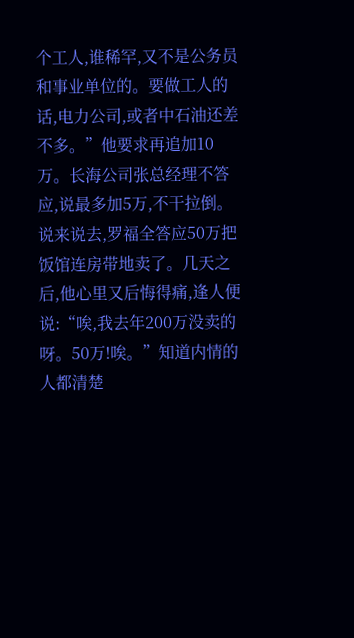个工人,谁稀罕,又不是公务员和事业单位的。要做工人的话,电力公司,或者中石油还差不多。”他要求再追加10万。长海公司张总经理不答应,说最多加5万,不干拉倒。说来说去,罗福全答应50万把饭馆连房带地卖了。几天之后,他心里又后悔得痛,逢人便说:“唉,我去年200万没卖的呀。50万!唉。”知道内情的人都清楚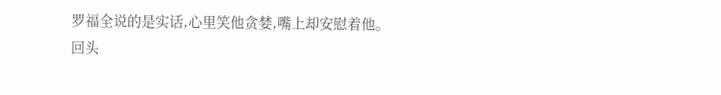罗福全说的是实话,心里笑他贪婪,嘴上却安慰着他。
回头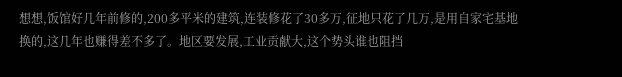想想,饭馆好几年前修的,200多平米的建筑,连装修花了30多万,征地只花了几万,是用自家宅基地换的,这几年也赚得差不多了。地区要发展,工业贡献大,这个势头谁也阻挡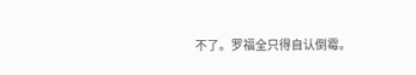不了。罗福全只得自认倒霉。